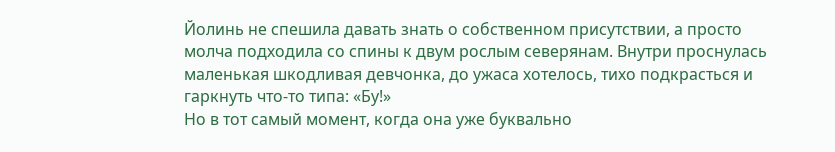Йолинь не спешила давать знать о собственном присутствии, а просто молча подходила со спины к двум рослым северянам. Внутри проснулась маленькая шкодливая девчонка, до ужаса хотелось, тихо подкрасться и гаркнуть что-то типа: «Бу!»
Но в тот самый момент, когда она уже буквально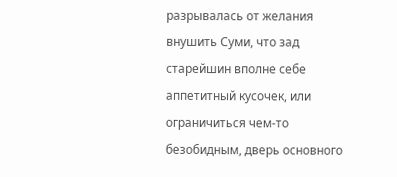разрывалась от желания внушить Суми, что зад старейшин вполне себе аппетитный кусочек, или ограничиться чем-то безобидным, дверь основного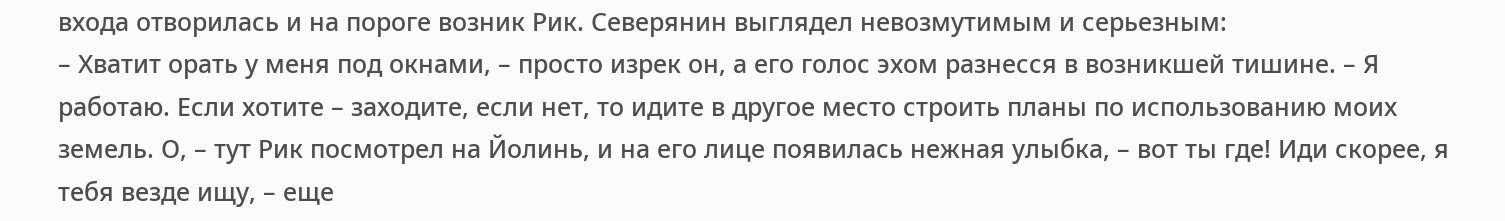входа отворилась и на пороге возник Рик. Северянин выглядел невозмутимым и серьезным:
– Хватит орать у меня под окнами, – просто изрек он, а его голос эхом разнесся в возникшей тишине. – Я работаю. Если хотите – заходите, если нет, то идите в другое место строить планы по использованию моих земель. О, – тут Рик посмотрел на Йолинь, и на его лице появилась нежная улыбка, – вот ты где! Иди скорее, я тебя везде ищу, – еще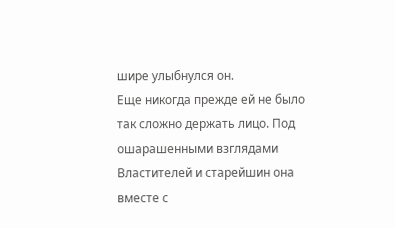шире улыбнулся он.
Еще никогда прежде ей не было так сложно держать лицо. Под ошарашенными взглядами Властителей и старейшин она вместе с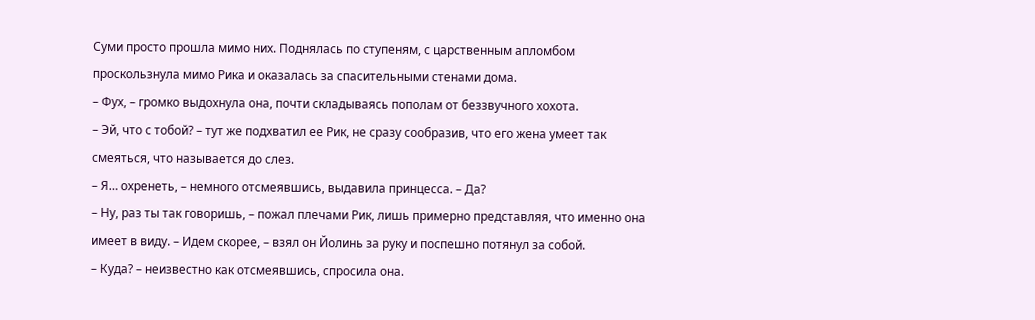Суми просто прошла мимо них. Поднялась по ступеням, с царственным апломбом проскользнула мимо Рика и оказалась за спасительными стенами дома.
– Фух, – громко выдохнула она, почти складываясь пополам от беззвучного хохота.
– Эй, что с тобой? – тут же подхватил ее Рик, не сразу сообразив, что его жена умеет так смеяться, что называется до слез.
– Я… охренеть, – немного отсмеявшись, выдавила принцесса. – Да?
– Ну, раз ты так говоришь, – пожал плечами Рик, лишь примерно представляя, что именно она имеет в виду. – Идем скорее, – взял он Йолинь за руку и поспешно потянул за собой.
– Куда? – неизвестно как отсмеявшись, спросила она.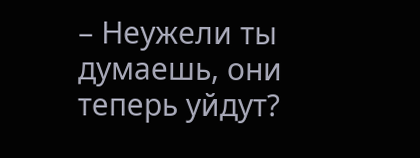– Неужели ты думаешь, они теперь уйдут?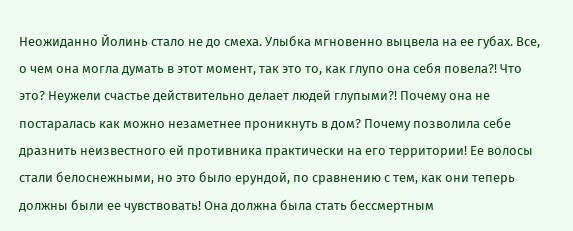Неожиданно Йолинь стало не до смеха. Улыбка мгновенно выцвела на ее губах. Все, о чем она могла думать в этот момент, так это то, как глупо она себя повела?! Что это? Неужели счастье действительно делает людей глупыми?! Почему она не постаралась как можно незаметнее проникнуть в дом? Почему позволила себе дразнить неизвестного ей противника практически на его территории! Ее волосы стали белоснежными, но это было ерундой, по сравнению с тем, как они теперь должны были ее чувствовать! Она должна была стать бессмертным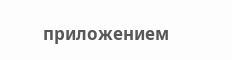приложением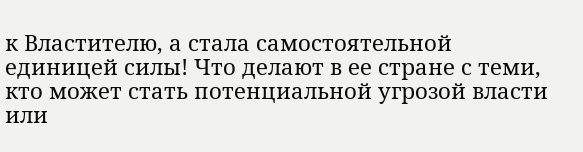к Властителю, а стала самостоятельной единицей силы! Что делают в ее стране с теми, кто может стать потенциальной угрозой власти или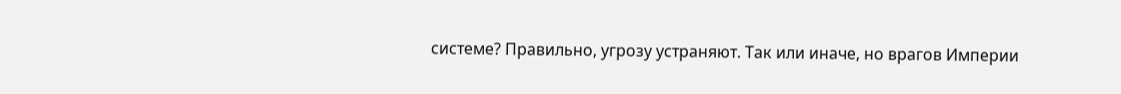системе? Правильно, угрозу устраняют. Так или иначе, но врагов Империи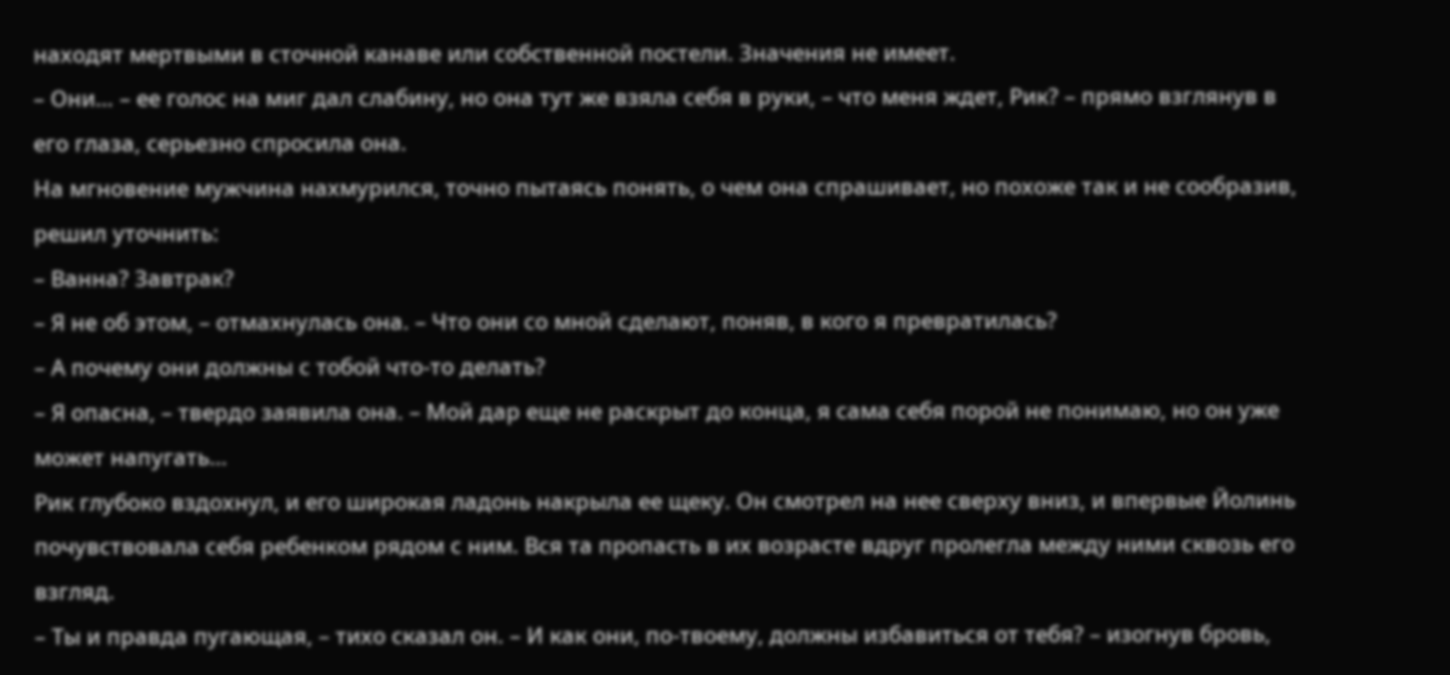находят мертвыми в сточной канаве или собственной постели. Значения не имеет.
– Они… – ее голос на миг дал слабину, но она тут же взяла себя в руки, – что меня ждет, Рик? – прямо взглянув в его глаза, серьезно спросила она.
На мгновение мужчина нахмурился, точно пытаясь понять, о чем она спрашивает, но похоже так и не сообразив, решил уточнить:
– Ванна? Завтрак?
– Я не об этом, – отмахнулась она. – Что они со мной сделают, поняв, в кого я превратилась?
– А почему они должны с тобой что-то делать?
– Я опасна, – твердо заявила она. – Мой дар еще не раскрыт до конца, я сама себя порой не понимаю, но он уже может напугать…
Рик глубоко вздохнул, и его широкая ладонь накрыла ее щеку. Он смотрел на нее сверху вниз, и впервые Йолинь почувствовала себя ребенком рядом с ним. Вся та пропасть в их возрасте вдруг пролегла между ними сквозь его взгляд.
– Ты и правда пугающая, – тихо сказал он. – И как они, по-твоему, должны избавиться от тебя? – изогнув бровь,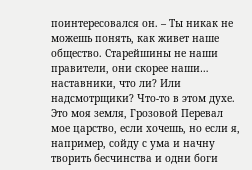поинтересовался он. – Ты никак не можешь понять, как живет наше общество. Старейшины не наши правители, они скорее наши… наставники, что ли? Или надсмотрщики? Что-то в этом духе. Это моя земля, Грозовой Перевал мое царство, если хочешь, но если я, например, сойду с ума и начну творить бесчинства и одни боги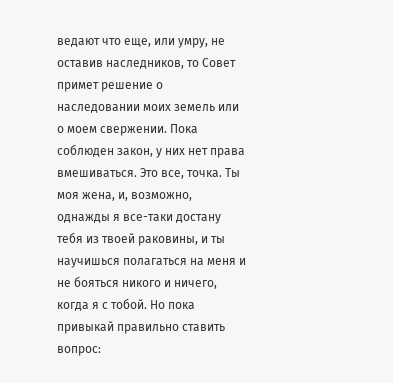ведают что еще, или умру, не оставив наследников, то Совет примет решение о наследовании моих земель или о моем свержении. Пока соблюден закон, у них нет права вмешиваться. Это все, точка. Ты моя жена, и, возможно, однажды я все-таки достану тебя из твоей раковины, и ты научишься полагаться на меня и не бояться никого и ничего, когда я с тобой. Но пока привыкай правильно ставить вопрос: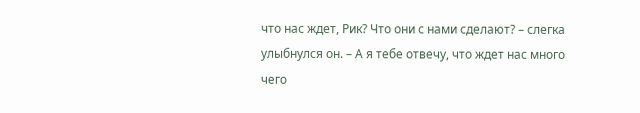что нас ждет, Рик? Что они с нами сделают? – слегка улыбнулся он. – А я тебе отвечу, что ждет нас много чего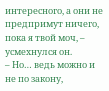интересного, а они не предпримут ничего, пока я твой моч, – усмехнулся он.
– Но… ведь можно и не по закону,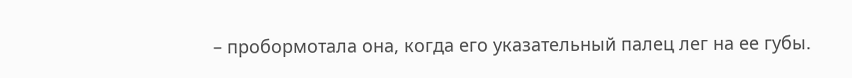– пробормотала она, когда его указательный палец лег на ее губы.